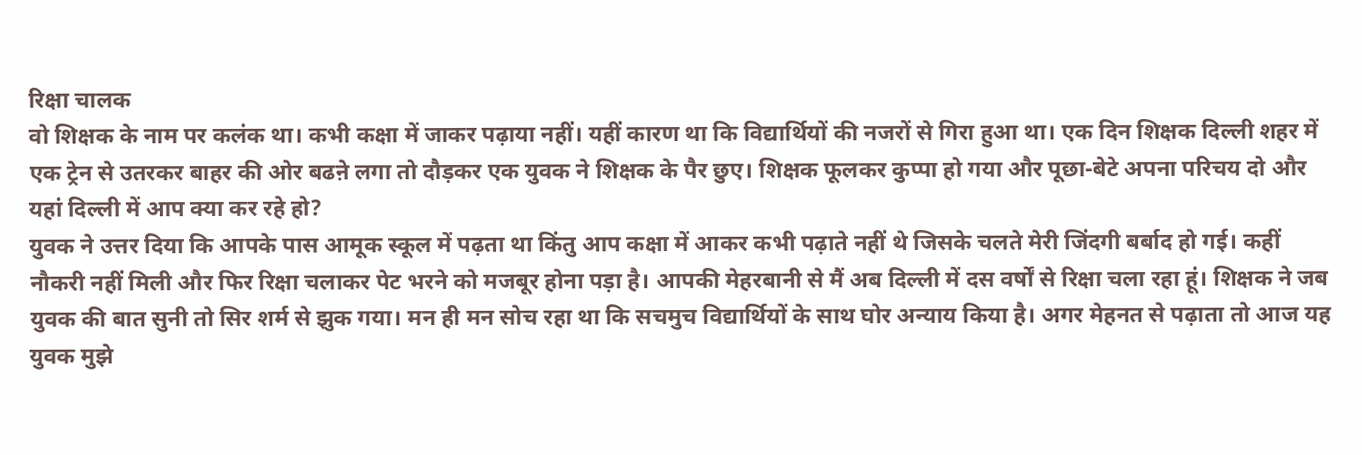रिक्षा चालक
वो शिक्षक के नाम पर कलंक था। कभी कक्षा में जाकर पढ़ाया नहीं। यहीं कारण था कि विद्यार्थियों की नजरों से गिरा हुआ था। एक दिन शिक्षक दिल्ली शहर में एक ट्रेन से उतरकर बाहर की ओर बढऩे लगा तो दौड़कर एक युवक ने शिक्षक के पैर छुए। शिक्षक फूलकर कुप्पा हो गया और पूछा-बेटे अपना परिचय दो और यहां दिल्ली में आप क्या कर रहे हो?
युवक ने उत्तर दिया कि आपके पास आमूक स्कूल में पढ़ता था किंतु आप कक्षा में आकर कभी पढ़ाते नहीं थे जिसके चलते मेरी जिंदगी बर्बाद हो गई। कहीं नौकरी नहीं मिली और फिर रिक्षा चलाकर पेट भरने को मजबूर होना पड़ा है। आपकी मेहरबानी से मैं अब दिल्ली में दस वर्षों से रिक्षा चला रहा हूं। शिक्षक ने जब युवक की बात सुनी तो सिर शर्म से झुक गया। मन ही मन सोच रहा था कि सचमुच विद्यार्थियों के साथ घोर अन्याय किया है। अगर मेहनत से पढ़ाता तो आज यह युवक मुझे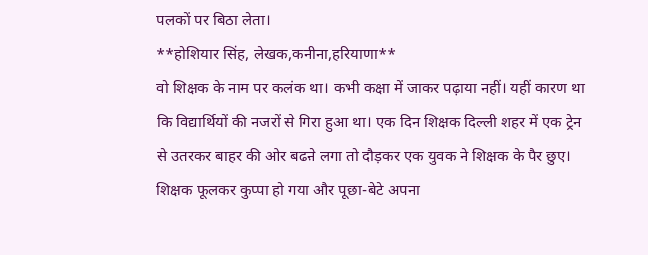पलकों पर बिठा लेता।
**होशियार सिंह, लेखक,कनीना,हरियाणा**
वो शिक्षक के नाम पर कलंक था। कभी कक्षा में जाकर पढ़ाया नहीं। यहीं कारण था कि विद्यार्थियों की नजरों से गिरा हुआ था। एक दिन शिक्षक दिल्ली शहर में एक ट्रेन से उतरकर बाहर की ओर बढऩे लगा तो दौड़कर एक युवक ने शिक्षक के पैर छुए। शिक्षक फूलकर कुप्पा हो गया और पूछा-बेटे अपना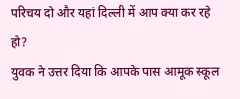परिचय दो और यहां दिल्ली में आप क्या कर रहे हो?
युवक ने उत्तर दिया कि आपके पास आमूक स्कूल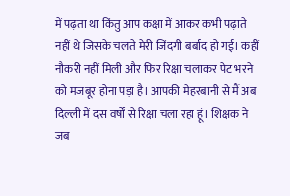में पढ़ता था किंतु आप कक्षा में आकर कभी पढ़ाते नहीं थे जिसके चलते मेरी जिंदगी बर्बाद हो गई। कहीं नौकरी नहीं मिली और फिर रिक्षा चलाकर पेट भरने को मजबूर होना पड़ा है। आपकी मेहरबानी से मैं अब दिल्ली में दस वर्षों से रिक्षा चला रहा हूं। शिक्षक ने जब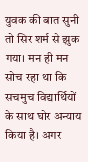युवक की बात सुनी तो सिर शर्म से झुक गया। मन ही मन सोच रहा था कि सचमुच विद्यार्थियों के साथ घोर अन्याय किया है। अगर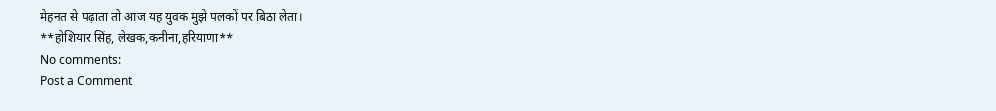मेहनत से पढ़ाता तो आज यह युवक मुझे पलकों पर बिठा लेता।
**होशियार सिंह, लेखक,कनीना,हरियाणा**
No comments:
Post a Comment